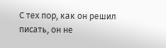С тех пор, как он решил писать, он не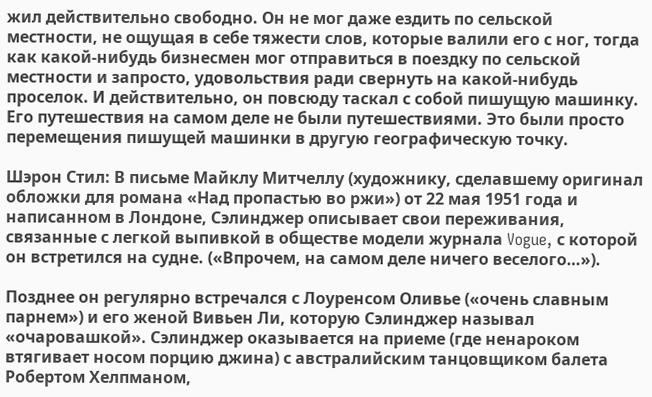жил действительно свободно. Он не мог даже ездить по сельской местности, не ощущая в себе тяжести слов, которые валили его с ног, тогда как какой-нибудь бизнесмен мог отправиться в поездку по сельской местности и запросто, удовольствия ради свернуть на какой-нибудь проселок. И действительно, он повсюду таскал с собой пишущую машинку. Его путешествия на самом деле не были путешествиями. Это были просто перемещения пишущей машинки в другую географическую точку.

Шэрон Стил: В письме Майклу Митчеллу (художнику, сделавшему оригинал обложки для романа «Над пропастью во ржи») от 22 мая 1951 года и написанном в Лондоне, Сэлинджер описывает свои переживания, связанные с легкой выпивкой в обществе модели журнала Vogue, с которой он встретился на судне. («Впрочем, на самом деле ничего веселого…»).

Позднее он регулярно встречался с Лоуренсом Оливье («очень славным парнем») и его женой Вивьен Ли, которую Сэлинджер называл «очаровашкой». Сэлинджер оказывается на приеме (где ненароком втягивает носом порцию джина) с австралийским танцовщиком балета Робертом Хелпманом,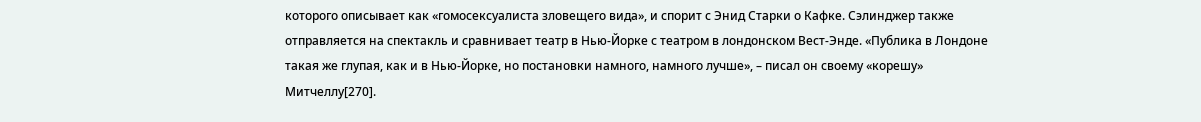которого описывает как «гомосексуалиста зловещего вида», и спорит с Энид Старки о Кафке. Сэлинджер также отправляется на спектакль и сравнивает театр в Нью-Йорке с театром в лондонском Вест-Энде. «Публика в Лондоне такая же глупая, как и в Нью-Йорке, но постановки намного, намного лучше», – писал он своему «корешу» Митчеллу[270].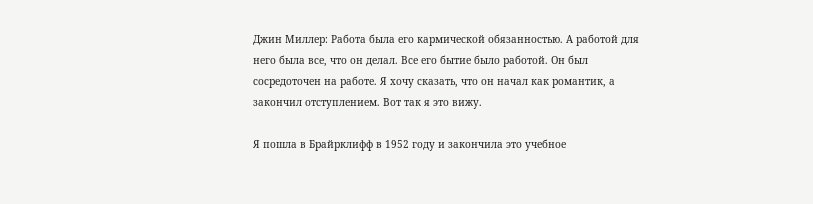Джин Миллер: Работа была его кармической обязанностью. А работой для него была все, что он делал. Все его бытие было работой. Он был сосредоточен на работе. Я хочу сказать, что он начал как романтик, а закончил отступлением. Вот так я это вижу.

Я пошла в Брайрклифф в 1952 году и закончила это учебное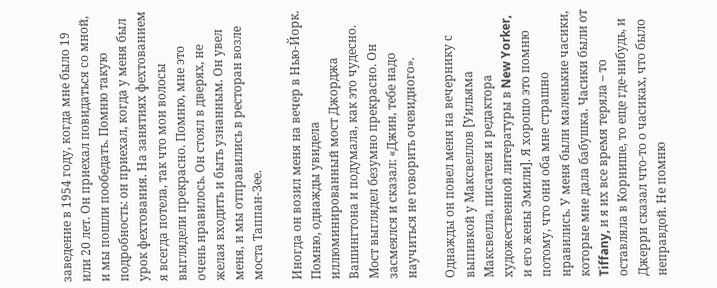заведение в 1954 году, когда мне было 19 или 20 лет. Он приехал повидаться со мной, и мы пошли пообедать. Помню такую подробность: он приехал, когда у меня был урок фехтования. На занятиях фехтованием я всегда потела, так что мои волосы выглядели прекрасно. Помню, мне это очень нравилось. Он стоял в дверях, не желая входить и быть узнанным. Он увел меня, и мы отправились в ресторан возле моста Таппан-Зее.

Иногда он возил меня на вечер в Нью-Йорк. Помню, однажды увидела иллюминированный мост Джорджа Вашингтона и подумала, как это чудесно. Мост выглядел безумно прекрасно. Он засмеялся и сказал: «Джин, тебе надо научиться не говорить очевидного».

Однажды он повел меня на вечернику с выпивкой у Максвеллов [Уильяма Максвелла, писателя и редактора художественной литературы в New Yorker, и его жены Эмили]. Я хорошо это помню потому, что они оба мне страшно нравились. У меня были маленькие часики, которые мне дала бабушка. Часики были от Tiffany, и я их все время теряла – то оставляла в Корнише, то еще где-нибудь, и Джерри сказал что-то о часиках, что было неправдой. Не помню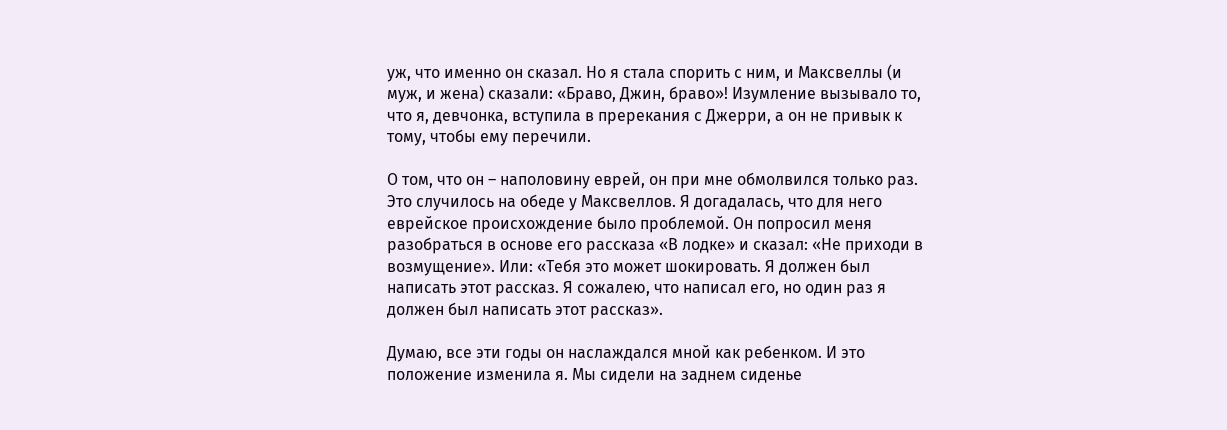уж, что именно он сказал. Но я стала спорить с ним, и Максвеллы (и муж, и жена) сказали: «Браво, Джин, браво»! Изумление вызывало то, что я, девчонка, вступила в пререкания с Джерри, а он не привык к тому, чтобы ему перечили.

О том, что он – наполовину еврей, он при мне обмолвился только раз. Это случилось на обеде у Максвеллов. Я догадалась, что для него еврейское происхождение было проблемой. Он попросил меня разобраться в основе его рассказа «В лодке» и сказал: «Не приходи в возмущение». Или: «Тебя это может шокировать. Я должен был написать этот рассказ. Я сожалею, что написал его, но один раз я должен был написать этот рассказ».

Думаю, все эти годы он наслаждался мной как ребенком. И это положение изменила я. Мы сидели на заднем сиденье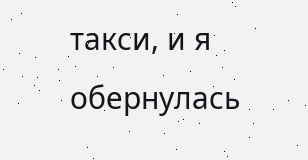такси, и я обернулась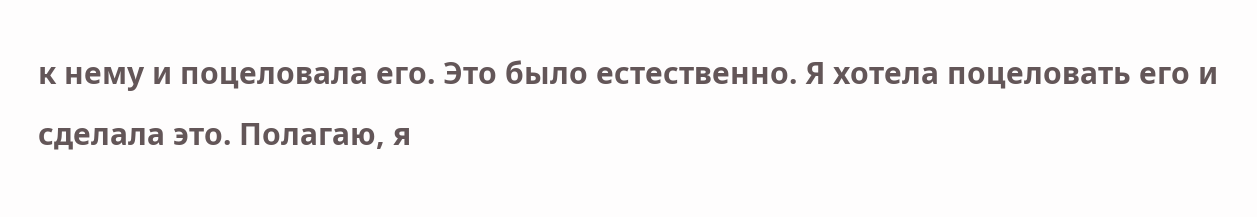к нему и поцеловала его. Это было естественно. Я хотела поцеловать его и сделала это. Полагаю, я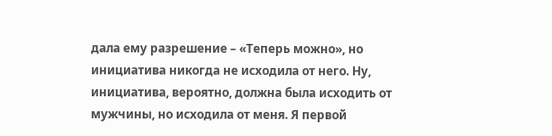дала ему разрешение – «Теперь можно», но инициатива никогда не исходила от него. Ну, инициатива, вероятно, должна была исходить от мужчины, но исходила от меня. Я первой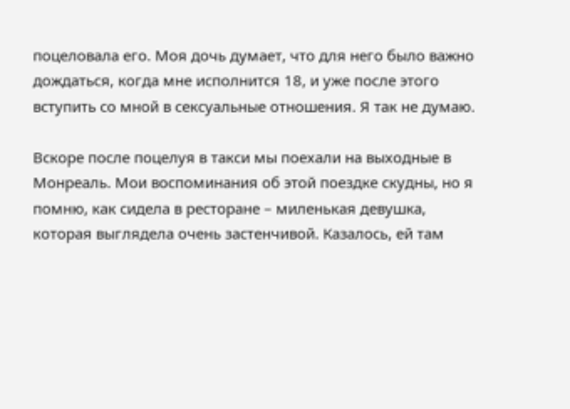поцеловала его. Моя дочь думает, что для него было важно дождаться, когда мне исполнится 18, и уже после этого вступить со мной в сексуальные отношения. Я так не думаю.

Вскоре после поцелуя в такси мы поехали на выходные в Монреаль. Мои воспоминания об этой поездке скудны, но я помню, как сидела в ресторане – миленькая девушка, которая выглядела очень застенчивой. Казалось, ей там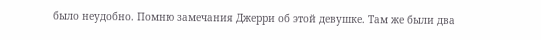было неудобно. Помню замечания Джерри об этой девушке. Там же были два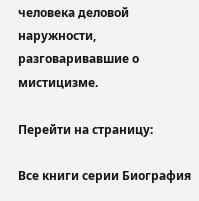человека деловой наружности, разговаривавшие о мистицизме.

Перейти на страницу:

Все книги серии Биография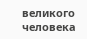великого человека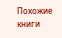Похожие книги